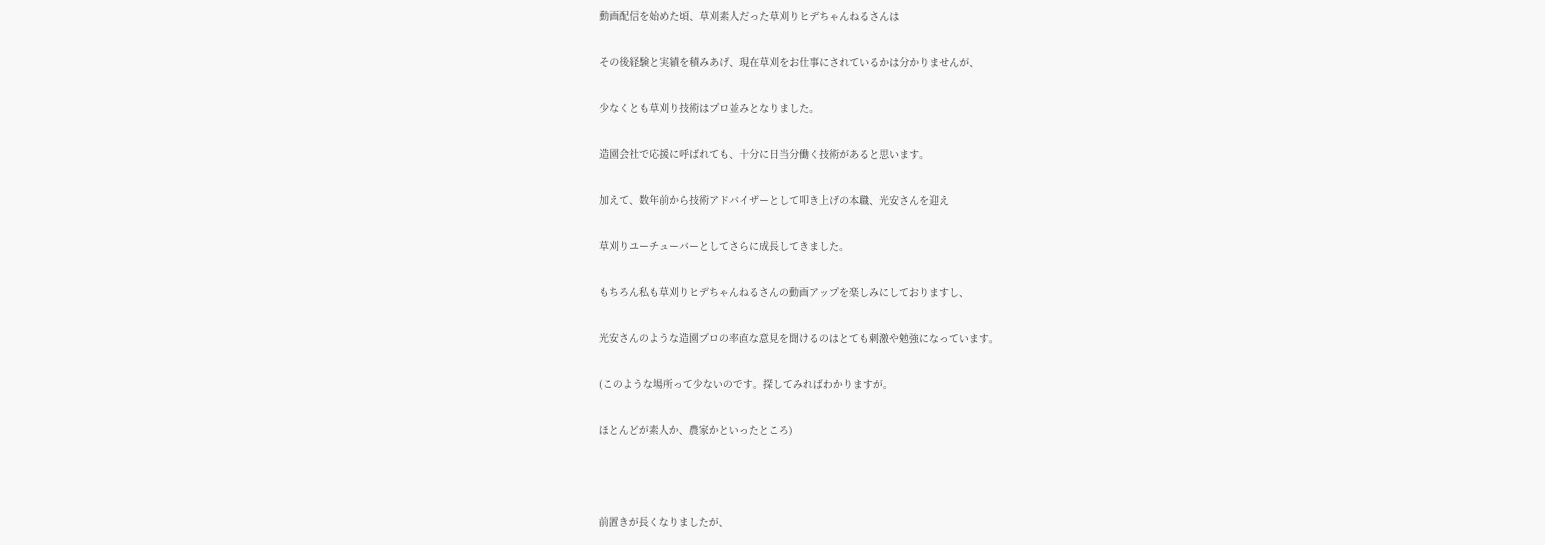動画配信を始めた頃、草刈素人だった草刈りヒデちゃんねるさんは

その後経験と実績を積みあげ、現在草刈をお仕事にされているかは分かりませんが、

少なくとも草刈り技術はプロ並みとなりました。

造園会社で応援に呼ばれても、十分に日当分働く技術があると思います。

加えて、数年前から技術アドバイザーとして叩き上げの本職、光安さんを迎え

草刈りユーチューバーとしてさらに成長してきました。

もちろん私も草刈りヒデちゃんねるさんの動画アップを楽しみにしておりますし、

光安さんのような造園プロの率直な意見を聞けるのはとても刺激や勉強になっています。

(このような場所って少ないのです。探してみればわかりますが。

ほとんどが素人か、農家かといったところ)



前置きが長くなりましたが、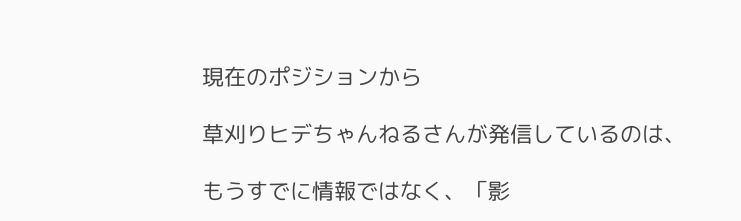現在のポジションから

草刈りヒデちゃんねるさんが発信しているのは、

もうすでに情報ではなく、「影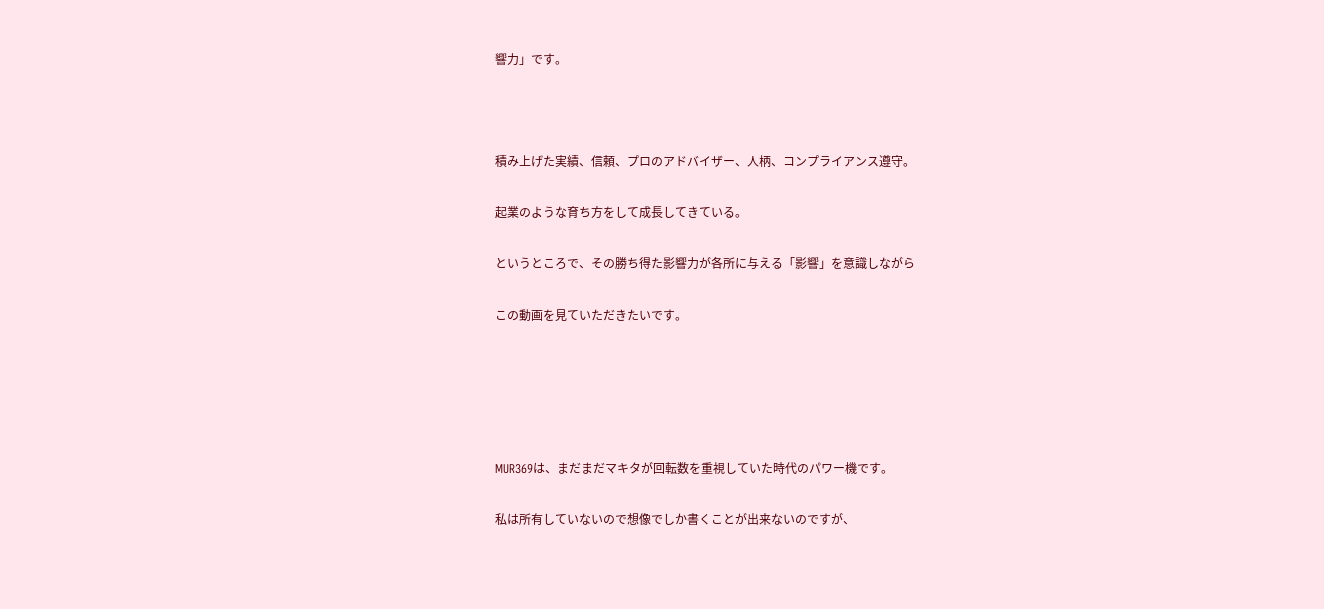響力」です。



積み上げた実績、信頼、プロのアドバイザー、人柄、コンプライアンス遵守。

起業のような育ち方をして成長してきている。

というところで、その勝ち得た影響力が各所に与える「影響」を意識しながら

この動画を見ていただきたいです。





MUR369は、まだまだマキタが回転数を重視していた時代のパワー機です。

私は所有していないので想像でしか書くことが出来ないのですが、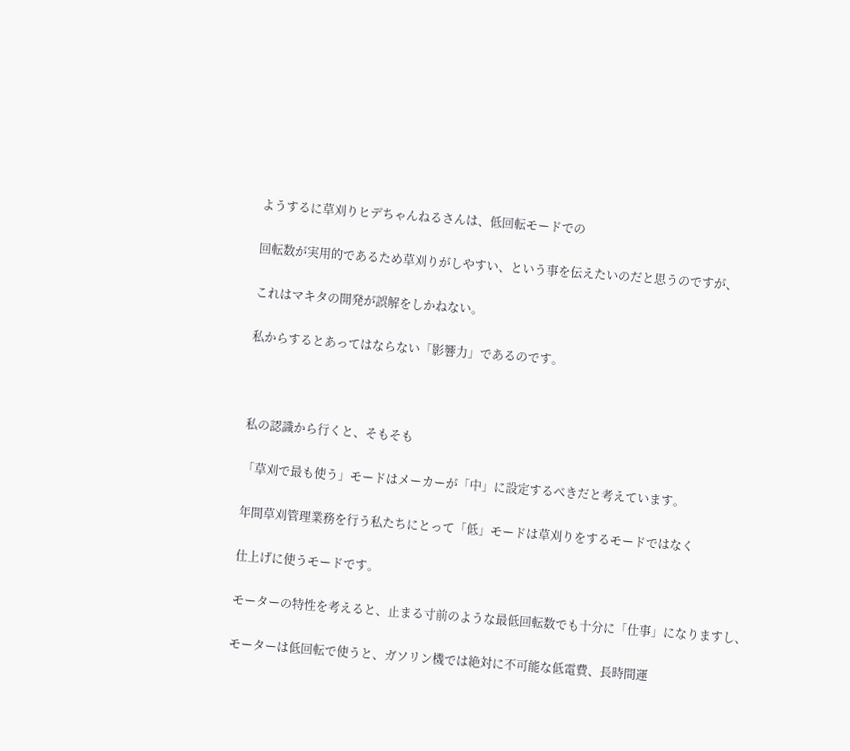ようするに草刈りヒデちゃんねるさんは、低回転モードでの

回転数が実用的であるため草刈りがしやすい、という事を伝えたいのだと思うのですが、

これはマキタの開発が誤解をしかねない。

私からするとあってはならない「影響力」であるのです。



私の認識から行くと、そもそも

「草刈で最も使う」モードはメーカーが「中」に設定するべきだと考えています。

年間草刈管理業務を行う私たちにとって「低」モードは草刈りをするモードではなく

仕上げに使うモードです。

モーターの特性を考えると、止まる寸前のような最低回転数でも十分に「仕事」になりますし、

モーターは低回転で使うと、ガソリン機では絶対に不可能な低電費、長時間運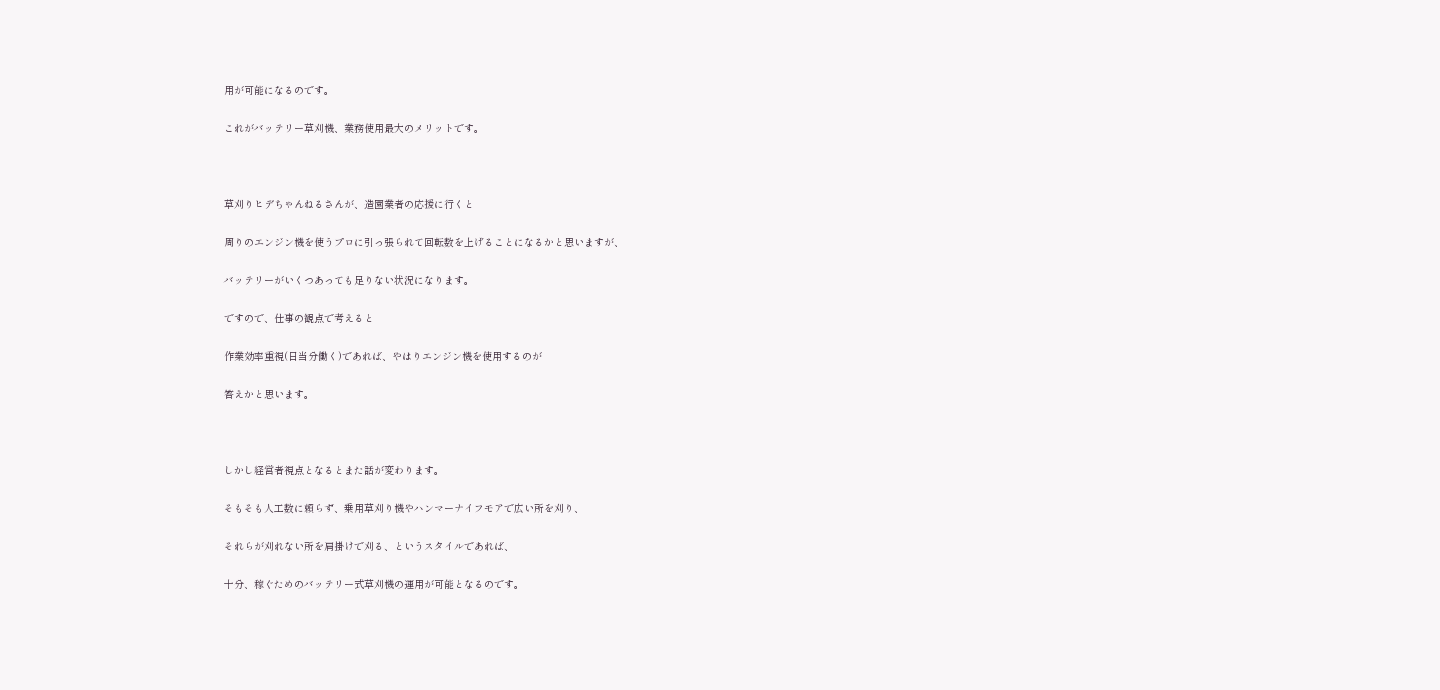用が可能になるのです。

これがバッテリー草刈機、業務使用最大のメリットです。



草刈りヒデちゃんねるさんが、造園業者の応援に行くと

周りのエンジン機を使うプロに引っ張られて回転数を上げることになるかと思いますが、

バッテリーがいくつあっても足りない状況になります。

ですので、仕事の観点で考えると

作業効率重視(日当分働く)であれば、やはりエンジン機を使用するのが

答えかと思います。



しかし経営者視点となるとまた話が変わります。

そもそも人工数に頼らず、乗用草刈り機やハンマーナイフモアで広い所を刈り、

それらが刈れない所を肩掛けで刈る、というスタイルであれば、

十分、稼ぐためのバッテリー式草刈機の運用が可能となるのです。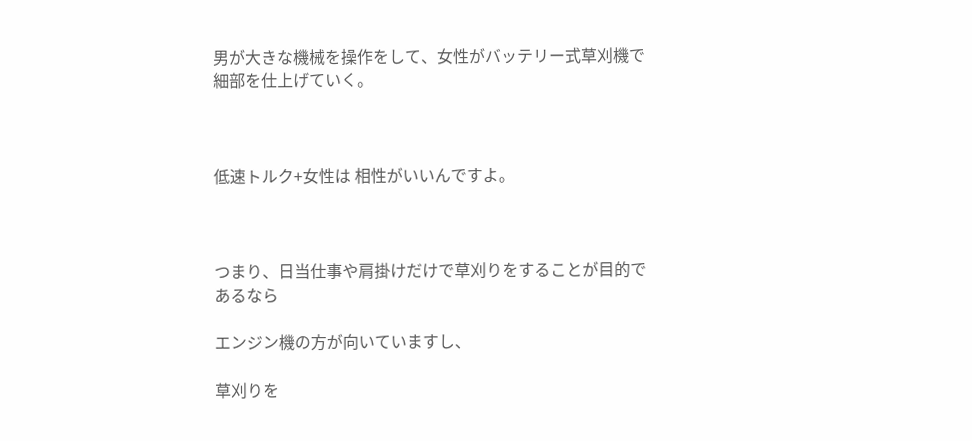男が大きな機械を操作をして、女性がバッテリー式草刈機で細部を仕上げていく。



低速トルク+女性は 相性がいいんですよ。



つまり、日当仕事や肩掛けだけで草刈りをすることが目的であるなら

エンジン機の方が向いていますし、

草刈りを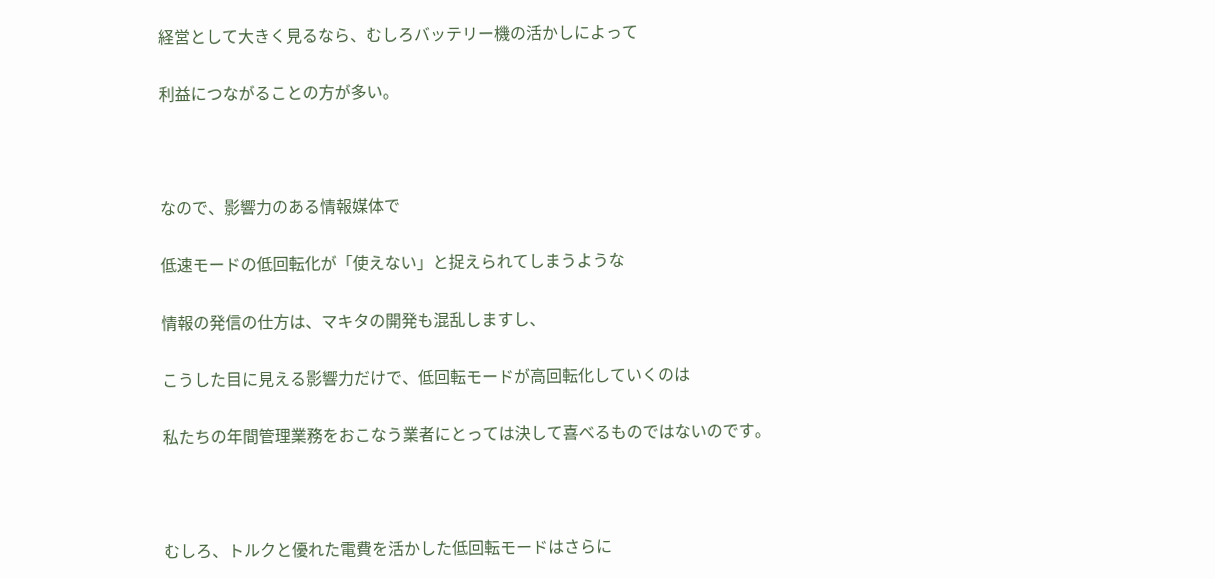経営として大きく見るなら、むしろバッテリー機の活かしによって

利益につながることの方が多い。



なので、影響力のある情報媒体で

低速モードの低回転化が「使えない」と捉えられてしまうような

情報の発信の仕方は、マキタの開発も混乱しますし、

こうした目に見える影響力だけで、低回転モードが高回転化していくのは

私たちの年間管理業務をおこなう業者にとっては決して喜べるものではないのです。



むしろ、トルクと優れた電費を活かした低回転モードはさらに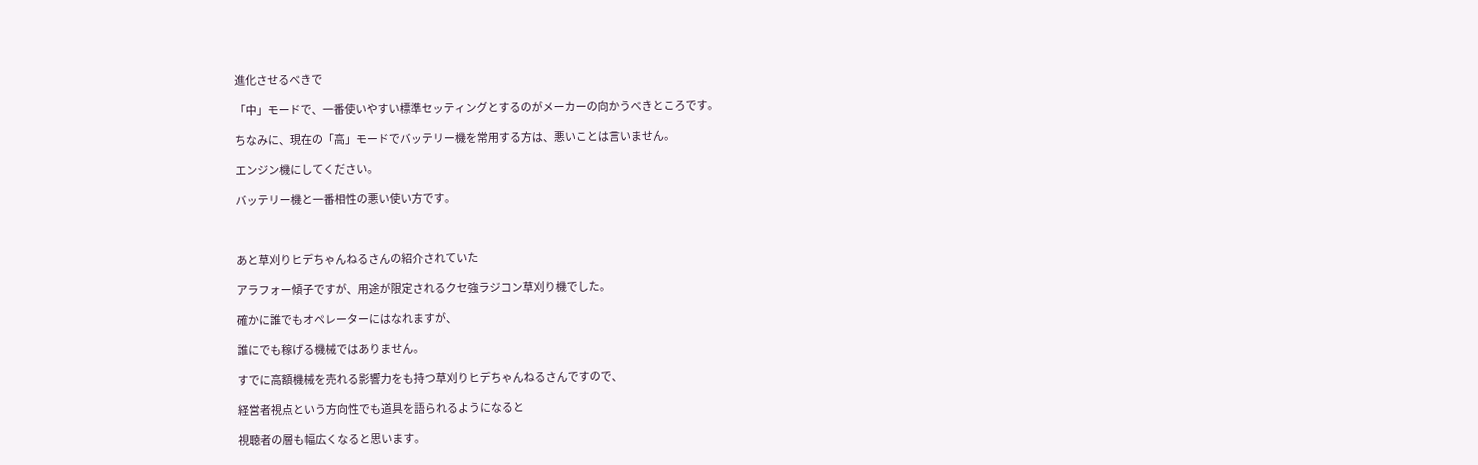進化させるべきで

「中」モードで、一番使いやすい標準セッティングとするのがメーカーの向かうべきところです。

ちなみに、現在の「高」モードでバッテリー機を常用する方は、悪いことは言いません。

エンジン機にしてください。

バッテリー機と一番相性の悪い使い方です。



あと草刈りヒデちゃんねるさんの紹介されていた

アラフォー傾子ですが、用途が限定されるクセ強ラジコン草刈り機でした。

確かに誰でもオペレーターにはなれますが、

誰にでも稼げる機械ではありません。

すでに高額機械を売れる影響力をも持つ草刈りヒデちゃんねるさんですので、

経営者視点という方向性でも道具を語られるようになると

視聴者の層も幅広くなると思います。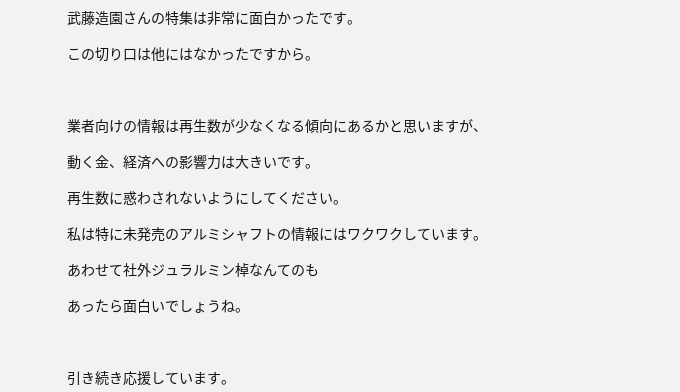武藤造園さんの特集は非常に面白かったです。

この切り口は他にはなかったですから。



業者向けの情報は再生数が少なくなる傾向にあるかと思いますが、

動く金、経済への影響力は大きいです。

再生数に惑わされないようにしてください。

私は特に未発売のアルミシャフトの情報にはワクワクしています。

あわせて社外ジュラルミン棹なんてのも

あったら面白いでしょうね。



引き続き応援しています。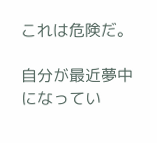これは危険だ。

自分が最近夢中になってい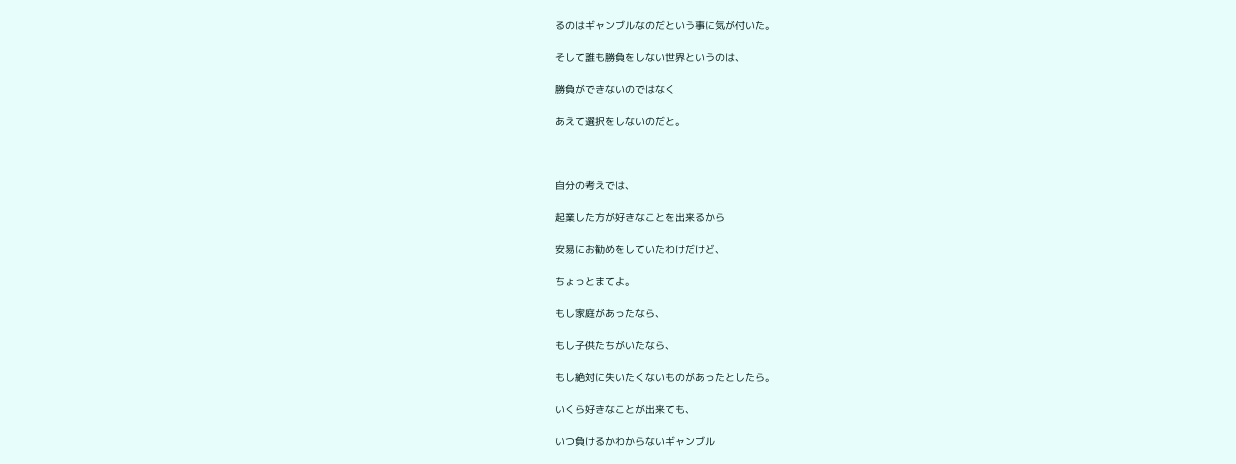るのはギャンブルなのだという事に気が付いた。

そして誰も勝負をしない世界というのは、

勝負ができないのではなく

あえて選択をしないのだと。



自分の考えでは、

起業した方が好きなことを出来るから

安易にお勧めをしていたわけだけど、

ちょっとまてよ。

もし家庭があったなら、

もし子供たちがいたなら、

もし絶対に失いたくないものがあったとしたら。

いくら好きなことが出来ても、

いつ負けるかわからないギャンブル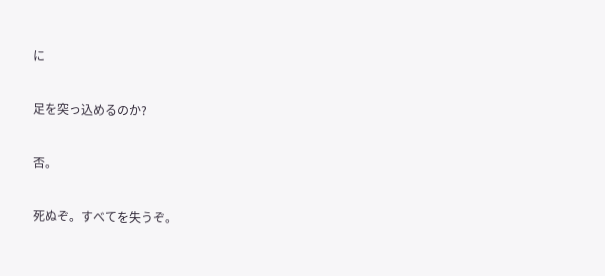に

足を突っ込めるのか?

否。

死ぬぞ。すべてを失うぞ。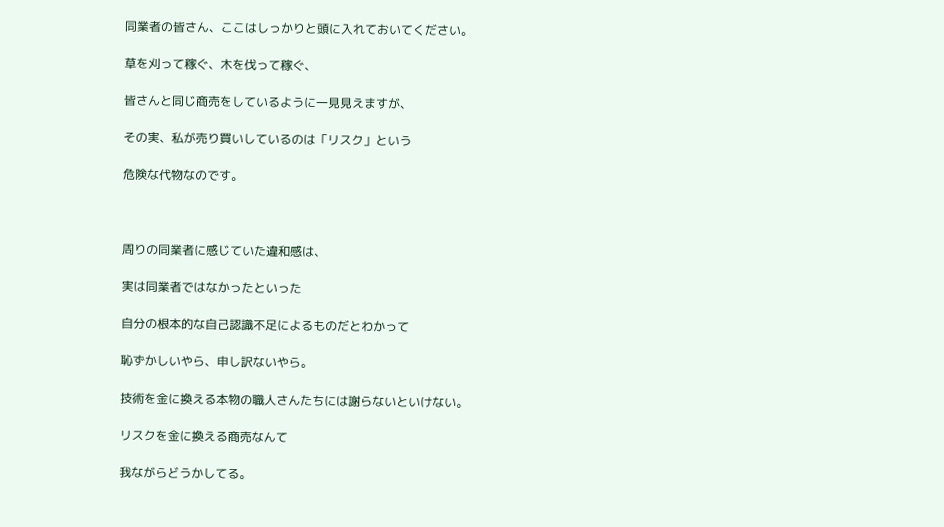同業者の皆さん、ここはしっかりと頭に入れておいてください。

草を刈って稼ぐ、木を伐って稼ぐ、

皆さんと同じ商売をしているように一見見えますが、

その実、私が売り買いしているのは「リスク」という

危険な代物なのです。



周りの同業者に感じていた違和感は、

実は同業者ではなかったといった

自分の根本的な自己認識不足によるものだとわかって

恥ずかしいやら、申し訳ないやら。

技術を金に換える本物の職人さんたちには謝らないといけない。

リスクを金に換える商売なんて

我ながらどうかしてる。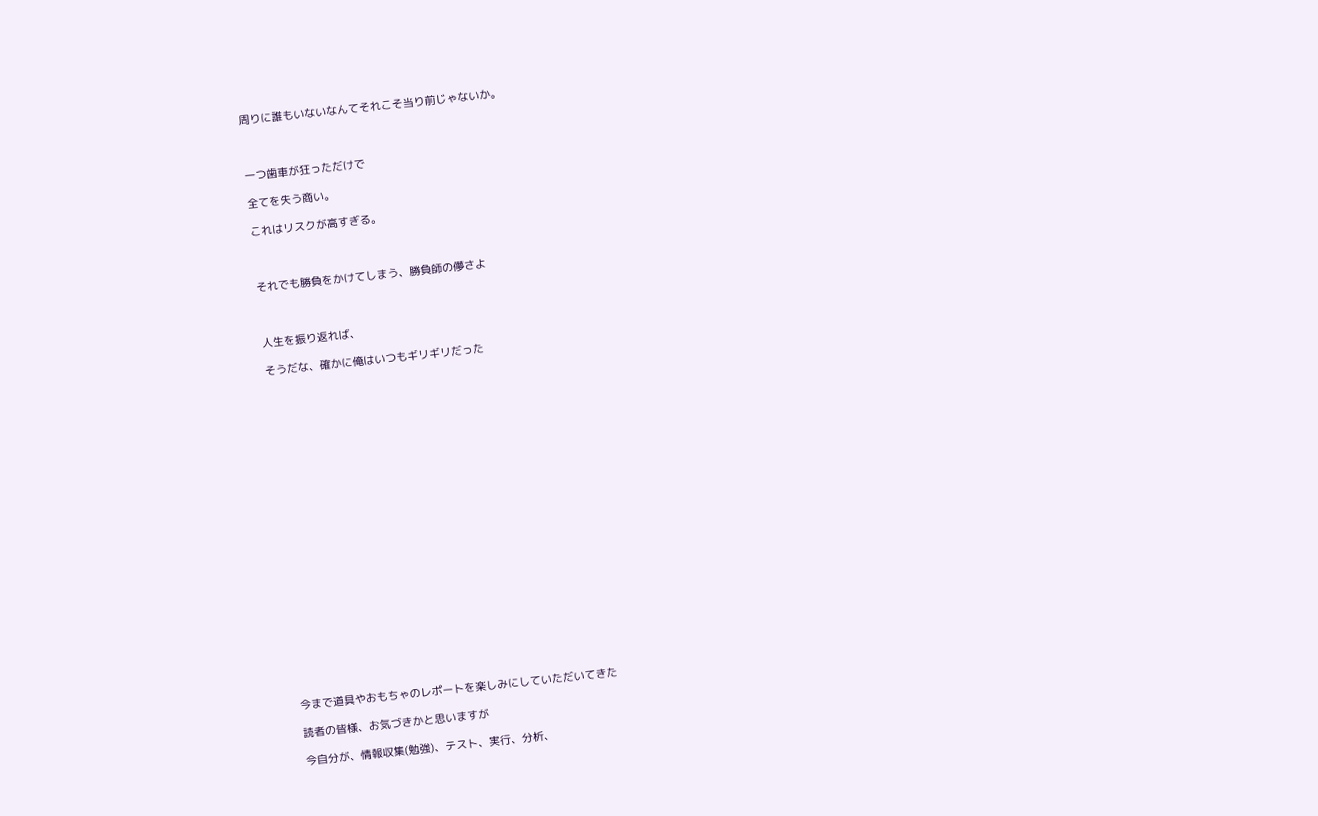周りに誰もいないなんてそれこそ当り前じゃないか。



一つ歯車が狂っただけで

全てを失う商い。

これはリスクが高すぎる。



それでも勝負をかけてしまう、勝負師の儚さよ



人生を振り返れば、

そうだな、確かに俺はいつもギリギリだった























今まで道具やおもちゃのレポートを楽しみにしていただいてきた

読者の皆様、お気づきかと思いますが

今自分が、情報収集(勉強)、テスト、実行、分析、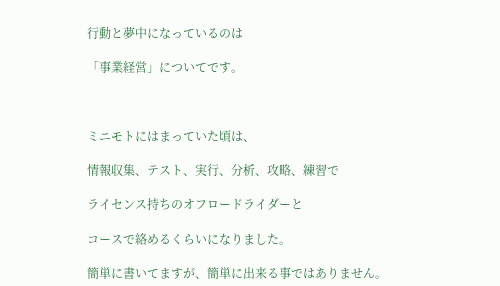行動と夢中になっているのは

「事業経営」についてです。



ミニモトにはまっていた頃は、

情報収集、テスト、実行、分析、攻略、練習で

ライセンス持ちのオフロードライダーと

コースで絡めるくらいになりました。

簡単に書いてますが、簡単に出来る事ではありません。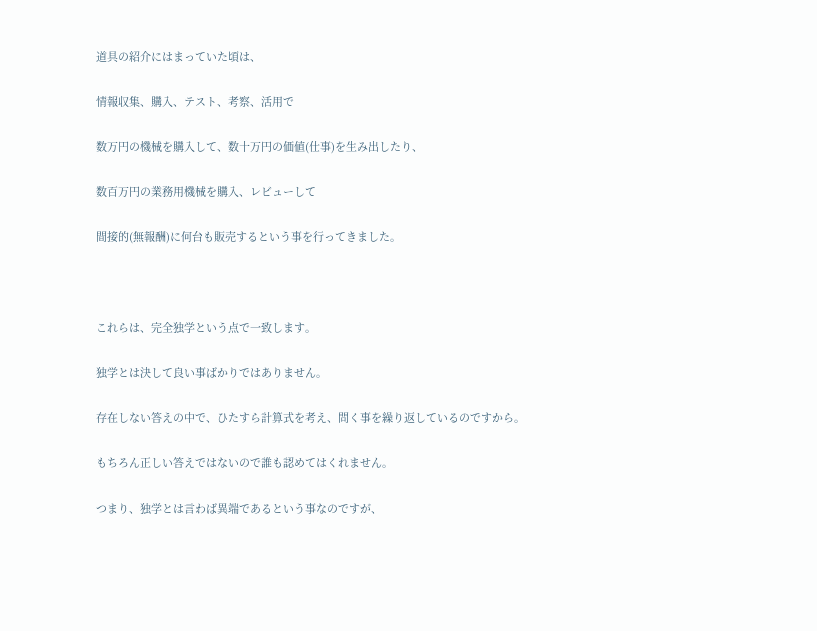道具の紹介にはまっていた頃は、

情報収集、購入、テスト、考察、活用で

数万円の機械を購入して、数十万円の価値(仕事)を生み出したり、

数百万円の業務用機械を購入、レビューして

間接的(無報酬)に何台も販売するという事を行ってきました。



これらは、完全独学という点で一致します。

独学とは決して良い事ばかりではありません。

存在しない答えの中で、ひたすら計算式を考え、問く事を繰り返しているのですから。

もちろん正しい答えではないので誰も認めてはくれません。

つまり、独学とは言わば異端であるという事なのですが、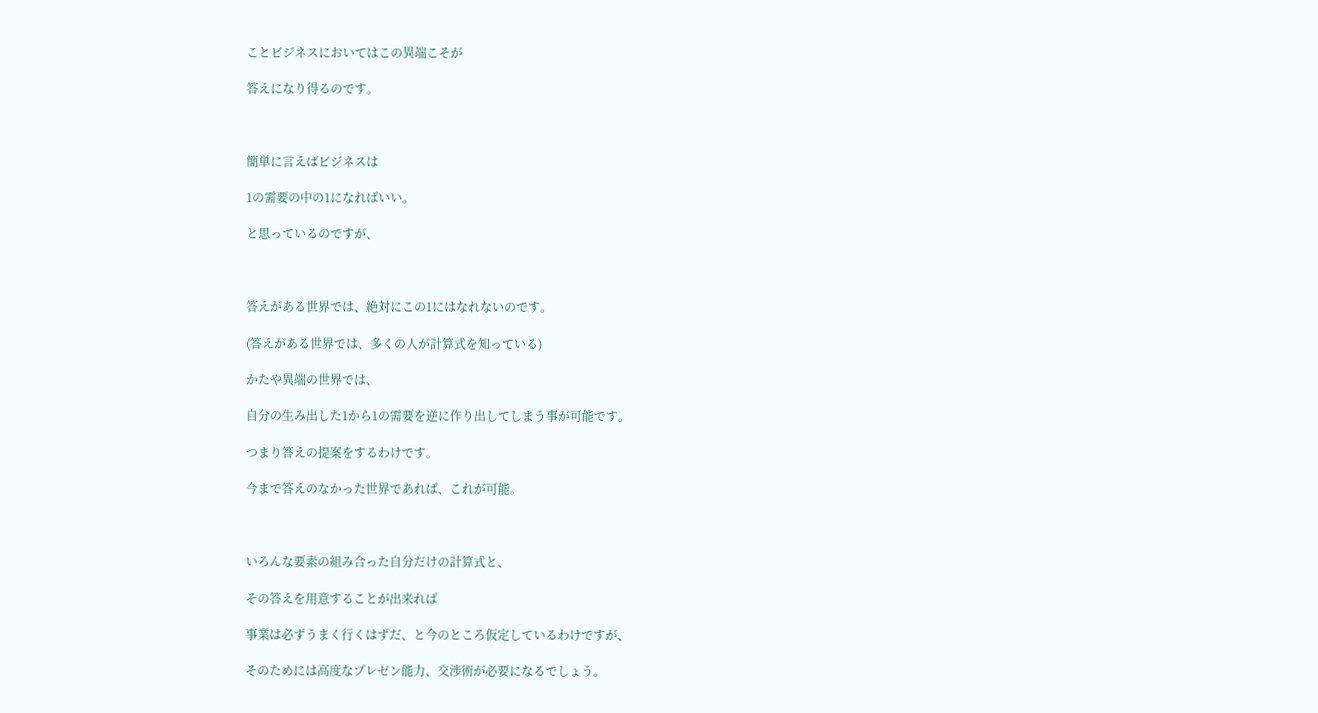ことビジネスにおいてはこの異端こそが

答えになり得るのです。



簡単に言えばビジネスは

1の需要の中の1になればいい。

と思っているのですが、



答えがある世界では、絶対にこの1にはなれないのです。

(答えがある世界では、多くの人が計算式を知っている)

かたや異端の世界では、

自分の生み出した1から1の需要を逆に作り出してしまう事が可能です。

つまり答えの提案をするわけです。

今まで答えのなかった世界であれば、これが可能。



いろんな要素の組み合った自分だけの計算式と、

その答えを用意することが出来れば

事業は必ずうまく行くはずだ、と今のところ仮定しているわけですが、

そのためには高度なプレゼン能力、交渉術が必要になるでしょう。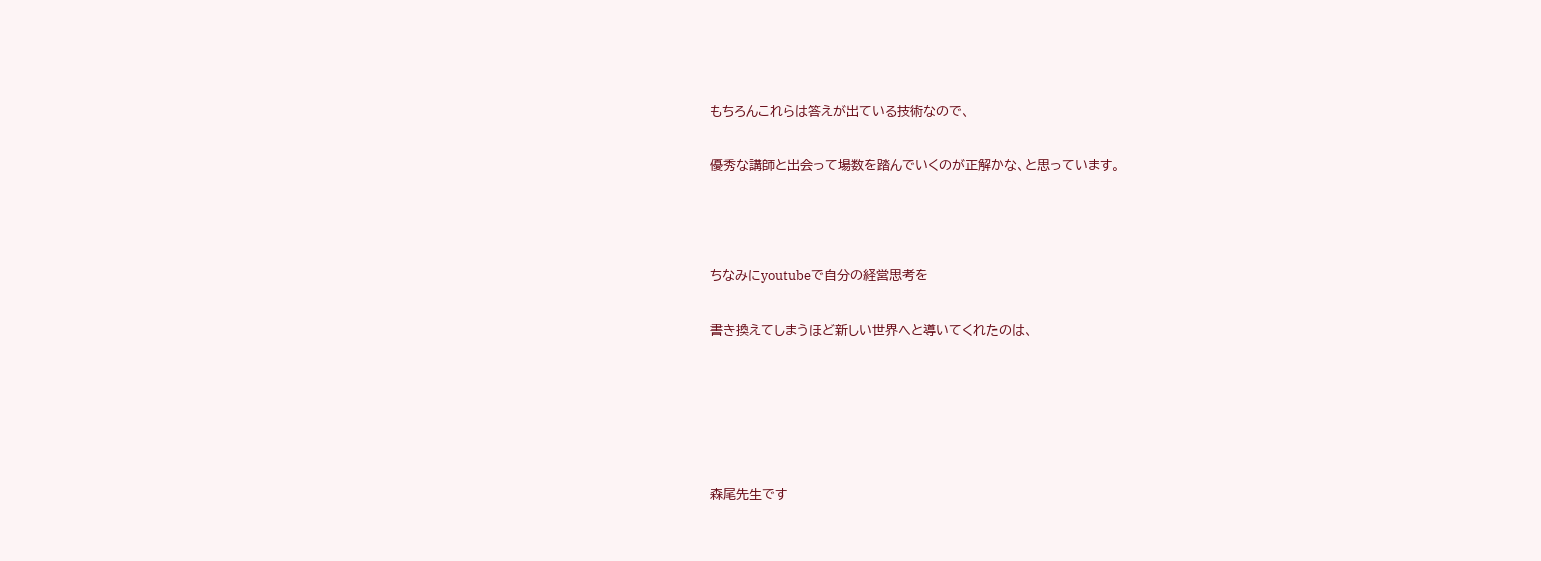もちろんこれらは答えが出ている技術なので、

優秀な講師と出会って場数を踏んでいくのが正解かな、と思っています。



ちなみにyoutubeで自分の経営思考を

書き換えてしまうほど新しい世界へと導いてくれたのは、





森尾先生です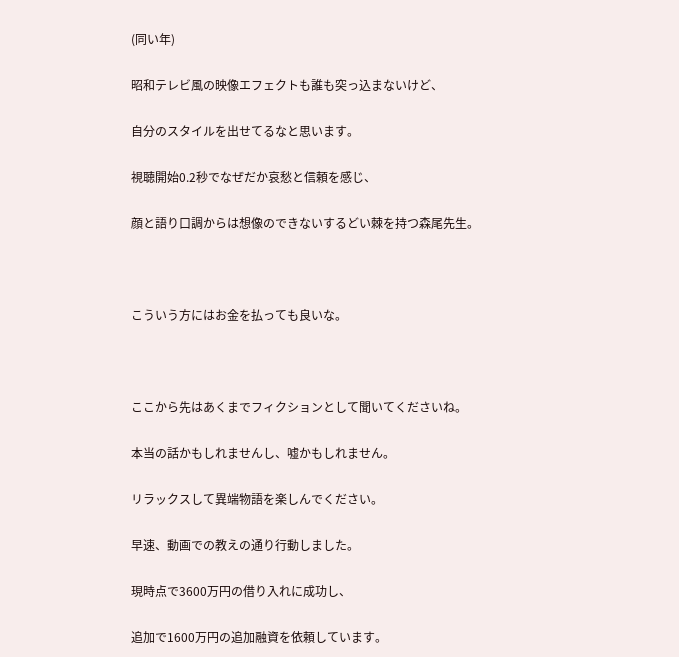(同い年)

昭和テレビ風の映像エフェクトも誰も突っ込まないけど、

自分のスタイルを出せてるなと思います。

視聴開始0.2秒でなぜだか哀愁と信頼を感じ、

顔と語り口調からは想像のできないするどい棘を持つ森尾先生。



こういう方にはお金を払っても良いな。



ここから先はあくまでフィクションとして聞いてくださいね。

本当の話かもしれませんし、嘘かもしれません。

リラックスして異端物語を楽しんでください。

早速、動画での教えの通り行動しました。

現時点で3600万円の借り入れに成功し、

追加で1600万円の追加融資を依頼しています。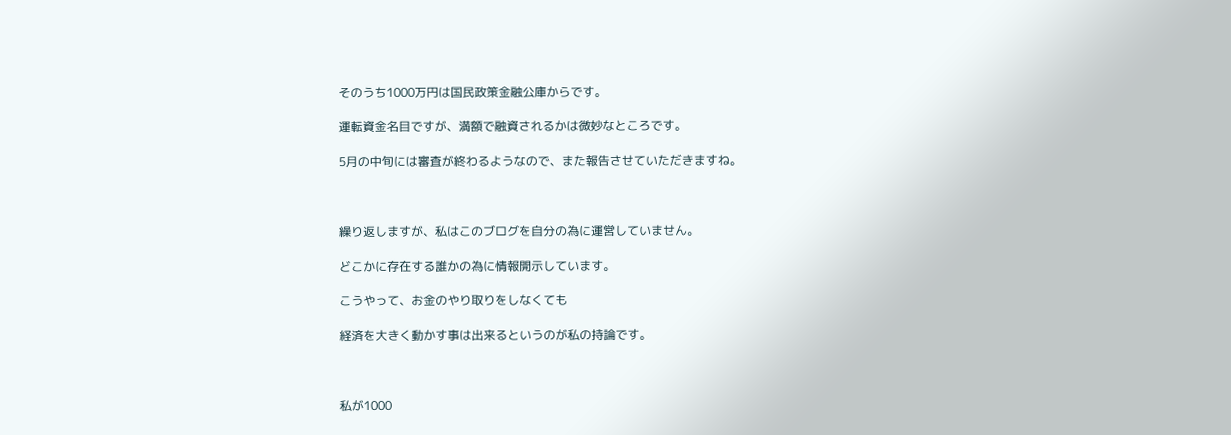そのうち1000万円は国民政策金融公庫からです。

運転資金名目ですが、満額で融資されるかは微妙なところです。

5月の中旬には審査が終わるようなので、また報告させていただきますね。



繰り返しますが、私はこのブログを自分の為に運営していません。

どこかに存在する誰かの為に情報開示しています。

こうやって、お金のやり取りをしなくても

経済を大きく動かす事は出来るというのが私の持論です。



私が1000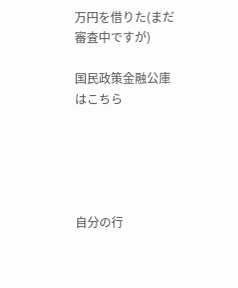万円を借りた(まだ審査中ですが)

国民政策金融公庫はこちら





自分の行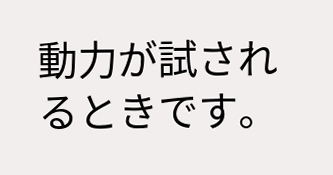動力が試されるときです。